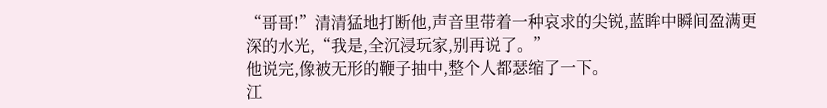“哥哥!”清清猛地打断他,声音里带着一种哀求的尖锐,蓝眸中瞬间盈满更深的水光,“我是,全沉浸玩家,别再说了。”
他说完,像被无形的鞭子抽中,整个人都瑟缩了一下。
江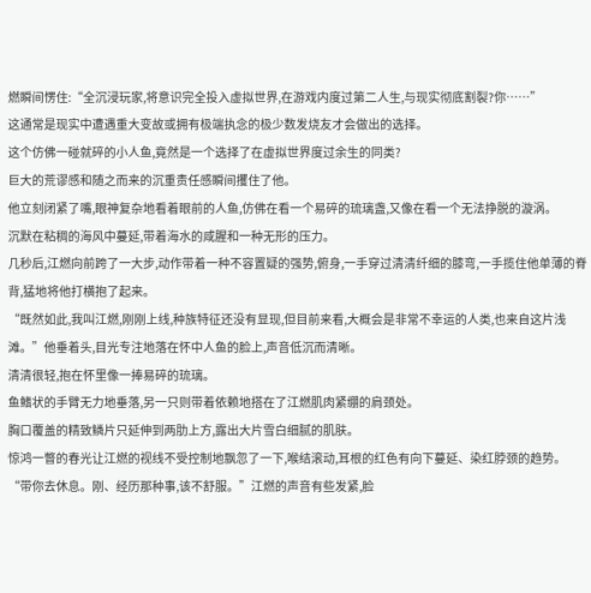燃瞬间愣住:“全沉浸玩家,将意识完全投入虚拟世界,在游戏内度过第二人生,与现实彻底割裂?你……”
这通常是现实中遭遇重大变故或拥有极端执念的极少数发烧友才会做出的选择。
这个仿佛一碰就碎的小人鱼,竟然是一个选择了在虚拟世界度过余生的同类?
巨大的荒谬感和随之而来的沉重责任感瞬间攫住了他。
他立刻闭紧了嘴,眼神复杂地看着眼前的人鱼,仿佛在看一个易碎的琉璃盏,又像在看一个无法挣脱的漩涡。
沉默在粘稠的海风中蔓延,带着海水的咸腥和一种无形的压力。
几秒后,江燃向前跨了一大步,动作带着一种不容置疑的强势,俯身,一手穿过清清纤细的膝弯,一手揽住他单薄的脊背,猛地将他打横抱了起来。
“既然如此,我叫江燃,刚刚上线,种族特征还没有显现,但目前来看,大概会是非常不幸运的人类,也来自这片浅滩。”他垂着头,目光专注地落在怀中人鱼的脸上,声音低沉而清晰。
清清很轻,抱在怀里像一捧易碎的琉璃。
鱼鳍状的手臂无力地垂落,另一只则带着依赖地搭在了江燃肌肉紧绷的肩颈处。
胸口覆盖的精致鳞片只延伸到两肋上方,露出大片雪白细腻的肌肤。
惊鸿一瞥的春光让江燃的视线不受控制地飘忽了一下,喉结滚动,耳根的红色有向下蔓延、染红脖颈的趋势。
“带你去休息。刚、经历那种事,该不舒服。”江燃的声音有些发紧,脸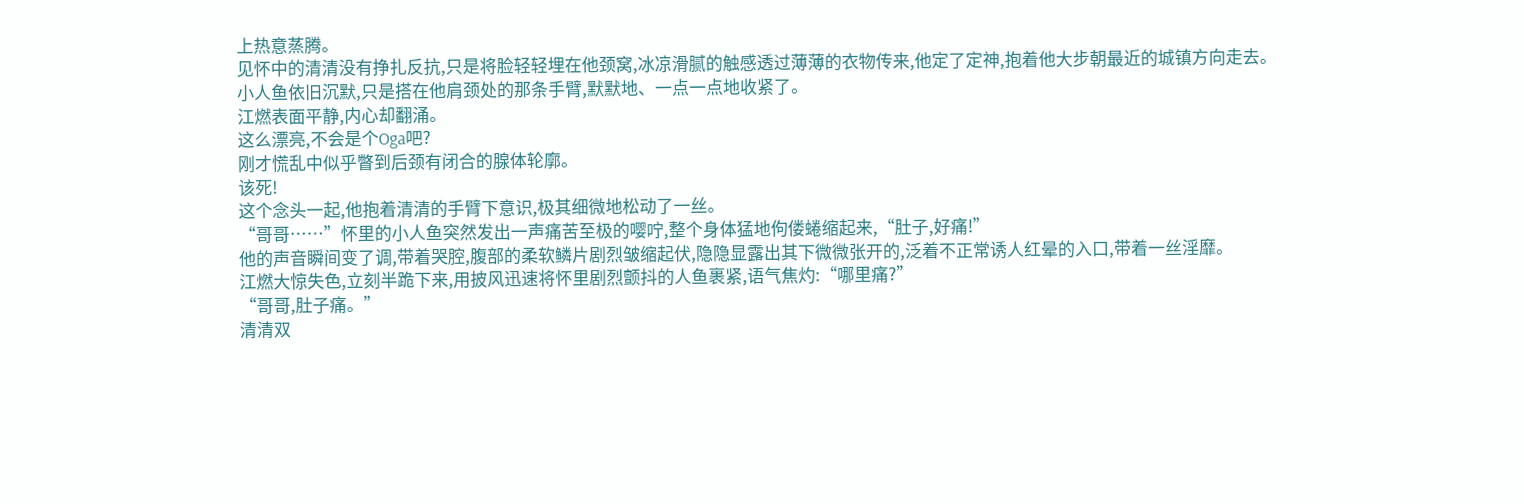上热意蒸腾。
见怀中的清清没有挣扎反抗,只是将脸轻轻埋在他颈窝,冰凉滑腻的触感透过薄薄的衣物传来,他定了定神,抱着他大步朝最近的城镇方向走去。
小人鱼依旧沉默,只是搭在他肩颈处的那条手臂,默默地、一点一点地收紧了。
江燃表面平静,内心却翻涌。
这么漂亮,不会是个Oga吧?
刚才慌乱中似乎瞥到后颈有闭合的腺体轮廓。
该死!
这个念头一起,他抱着清清的手臂下意识,极其细微地松动了一丝。
“哥哥……”怀里的小人鱼突然发出一声痛苦至极的嘤咛,整个身体猛地佝偻蜷缩起来,“肚子,好痛!”
他的声音瞬间变了调,带着哭腔,腹部的柔软鳞片剧烈皱缩起伏,隐隐显露出其下微微张开的,泛着不正常诱人红晕的入口,带着一丝淫靡。
江燃大惊失色,立刻半跪下来,用披风迅速将怀里剧烈颤抖的人鱼裹紧,语气焦灼:“哪里痛?”
“哥哥,肚子痛。”
清清双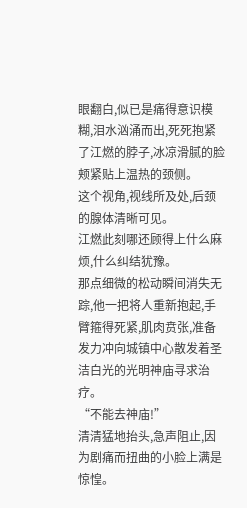眼翻白,似已是痛得意识模糊,泪水汹涌而出,死死抱紧了江燃的脖子,冰凉滑腻的脸颊紧贴上温热的颈侧。
这个视角,视线所及处,后颈的腺体清晰可见。
江燃此刻哪还顾得上什么麻烦,什么纠结犹豫。
那点细微的松动瞬间消失无踪,他一把将人重新抱起,手臂箍得死紧,肌肉贲张,准备发力冲向城镇中心散发着圣洁白光的光明神庙寻求治疗。
“不能去神庙!”
清清猛地抬头,急声阻止,因为剧痛而扭曲的小脸上满是惊惶。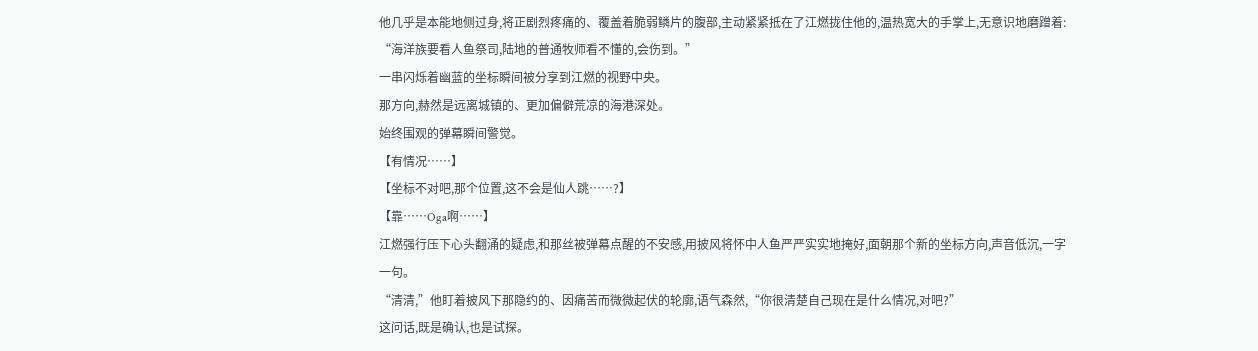他几乎是本能地侧过身,将正剧烈疼痛的、覆盖着脆弱鳞片的腹部,主动紧紧抵在了江燃拢住他的,温热宽大的手掌上,无意识地磨蹭着:
“海洋族要看人鱼祭司,陆地的普通牧师看不懂的,会伤到。”
一串闪烁着幽蓝的坐标瞬间被分享到江燃的视野中央。
那方向,赫然是远离城镇的、更加偏僻荒凉的海港深处。
始终围观的弹幕瞬间警觉。
【有情况……】
【坐标不对吧,那个位置,这不会是仙人跳……?】
【靠……Oga啊……】
江燃强行压下心头翻涌的疑虑,和那丝被弹幕点醒的不安感,用披风将怀中人鱼严严实实地掩好,面朝那个新的坐标方向,声音低沉,一字一句。
“清清,”他盯着披风下那隐约的、因痛苦而微微起伏的轮廓,语气森然,“你很清楚自己现在是什么情况,对吧?”
这问话,既是确认,也是试探。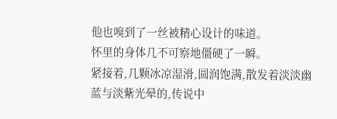他也嗅到了一丝被精心设计的味道。
怀里的身体几不可察地僵硬了一瞬。
紧接着,几颗冰凉湿滑,圆润饱满,散发着淡淡幽蓝与淡紫光晕的,传说中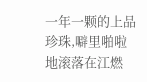一年一颗的上品珍珠,噼里啪啦地滚落在江燃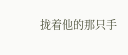拢着他的那只手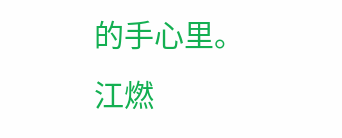的手心里。
江燃